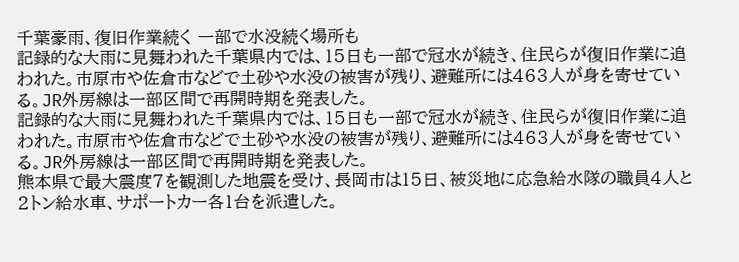千葉豪雨、復旧作業続く 一部で水没続く場所も
記録的な大雨に見舞われた千葉県内では、15日も一部で冠水が続き、住民らが復旧作業に追われた。市原市や佐倉市などで土砂や水没の被害が残り、避難所には463人が身を寄せている。JR外房線は一部区間で再開時期を発表した。
記録的な大雨に見舞われた千葉県内では、15日も一部で冠水が続き、住民らが復旧作業に追われた。市原市や佐倉市などで土砂や水没の被害が残り、避難所には463人が身を寄せている。JR外房線は一部区間で再開時期を発表した。
熊本県で最大震度7を観測した地震を受け、長岡市は15日、被災地に応急給水隊の職員4人と2トン給水車、サポートカー各1台を派遣した。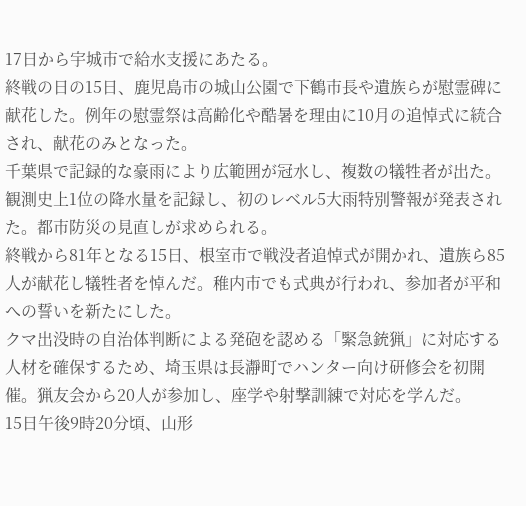17日から宇城市で給水支援にあたる。
終戦の日の15日、鹿児島市の城山公園で下鶴市長や遺族らが慰霊碑に献花した。例年の慰霊祭は高齢化や酷暑を理由に10月の追悼式に統合され、献花のみとなった。
千葉県で記録的な豪雨により広範囲が冠水し、複数の犠牲者が出た。観測史上1位の降水量を記録し、初のレベル5大雨特別警報が発表された。都市防災の見直しが求められる。
終戦から81年となる15日、根室市で戦没者追悼式が開かれ、遺族ら85人が献花し犠牲者を悼んだ。稚内市でも式典が行われ、参加者が平和への誓いを新たにした。
クマ出没時の自治体判断による発砲を認める「緊急銃猟」に対応する人材を確保するため、埼玉県は長瀞町でハンター向け研修会を初開催。猟友会から20人が参加し、座学や射撃訓練で対応を学んだ。
15日午後9時20分頃、山形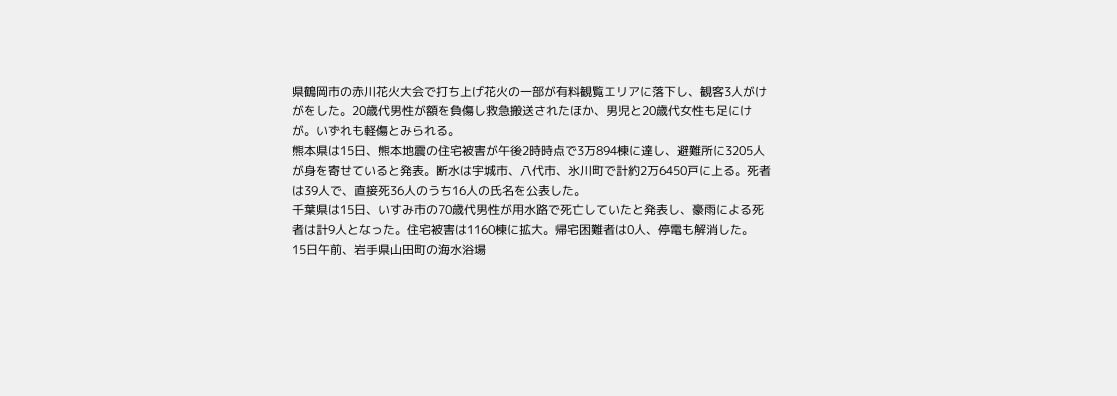県鶴岡市の赤川花火大会で打ち上げ花火の一部が有料観覧エリアに落下し、観客3人がけがをした。20歳代男性が額を負傷し救急搬送されたほか、男児と20歳代女性も足にけが。いずれも軽傷とみられる。
熊本県は15日、熊本地震の住宅被害が午後2時時点で3万894棟に達し、避難所に3205人が身を寄せていると発表。断水は宇城市、八代市、氷川町で計約2万6450戸に上る。死者は39人で、直接死36人のうち16人の氏名を公表した。
千葉県は15日、いすみ市の70歳代男性が用水路で死亡していたと発表し、豪雨による死者は計9人となった。住宅被害は1160棟に拡大。帰宅困難者は0人、停電も解消した。
15日午前、岩手県山田町の海水浴場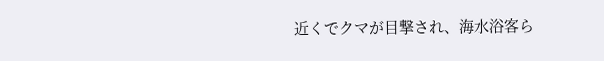近くでクマが目撃され、海水浴客ら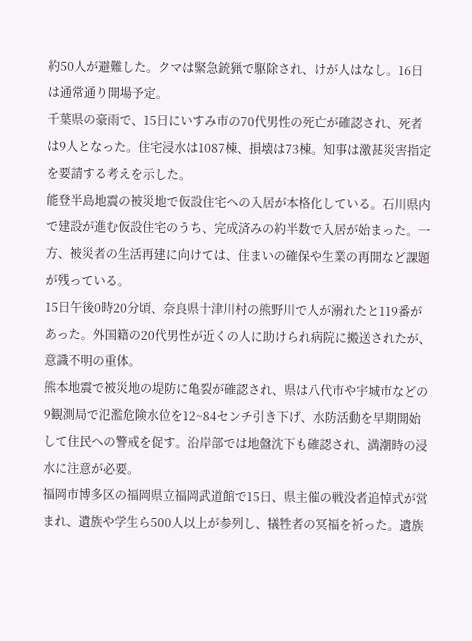約50人が避難した。クマは緊急銃猟で駆除され、けが人はなし。16日は通常通り開場予定。
千葉県の豪雨で、15日にいすみ市の70代男性の死亡が確認され、死者は9人となった。住宅浸水は1087棟、損壊は73棟。知事は激甚災害指定を要請する考えを示した。
能登半島地震の被災地で仮設住宅への入居が本格化している。石川県内で建設が進む仮設住宅のうち、完成済みの約半数で入居が始まった。一方、被災者の生活再建に向けては、住まいの確保や生業の再開など課題が残っている。
15日午後0時20分頃、奈良県十津川村の熊野川で人が溺れたと119番があった。外国籍の20代男性が近くの人に助けられ病院に搬送されたが、意識不明の重体。
熊本地震で被災地の堤防に亀裂が確認され、県は八代市や宇城市などの9観測局で氾濫危険水位を12~84センチ引き下げ、水防活動を早期開始して住民への警戒を促す。沿岸部では地盤沈下も確認され、満潮時の浸水に注意が必要。
福岡市博多区の福岡県立福岡武道館で15日、県主催の戦没者追悼式が営まれ、遺族や学生ら500人以上が参列し、犠牲者の冥福を祈った。遺族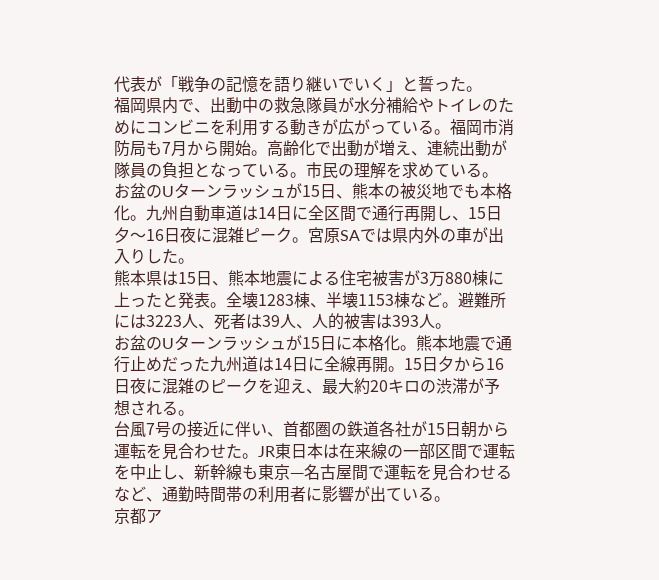代表が「戦争の記憶を語り継いでいく」と誓った。
福岡県内で、出動中の救急隊員が水分補給やトイレのためにコンビニを利用する動きが広がっている。福岡市消防局も7月から開始。高齢化で出動が増え、連続出動が隊員の負担となっている。市民の理解を求めている。
お盆のUターンラッシュが15日、熊本の被災地でも本格化。九州自動車道は14日に全区間で通行再開し、15日夕〜16日夜に混雑ピーク。宮原SAでは県内外の車が出入りした。
熊本県は15日、熊本地震による住宅被害が3万880棟に上ったと発表。全壊1283棟、半壊1153棟など。避難所には3223人、死者は39人、人的被害は393人。
お盆のUターンラッシュが15日に本格化。熊本地震で通行止めだった九州道は14日に全線再開。15日夕から16日夜に混雑のピークを迎え、最大約20キロの渋滞が予想される。
台風7号の接近に伴い、首都圏の鉄道各社が15日朝から運転を見合わせた。JR東日本は在来線の一部区間で運転を中止し、新幹線も東京—名古屋間で運転を見合わせるなど、通勤時間帯の利用者に影響が出ている。
京都ア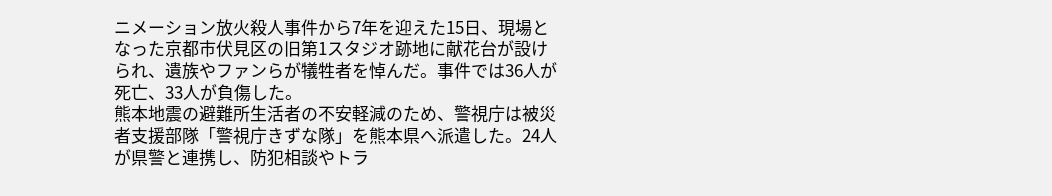ニメーション放火殺人事件から7年を迎えた15日、現場となった京都市伏見区の旧第1スタジオ跡地に献花台が設けられ、遺族やファンらが犠牲者を悼んだ。事件では36人が死亡、33人が負傷した。
熊本地震の避難所生活者の不安軽減のため、警視庁は被災者支援部隊「警視庁きずな隊」を熊本県へ派遣した。24人が県警と連携し、防犯相談やトラ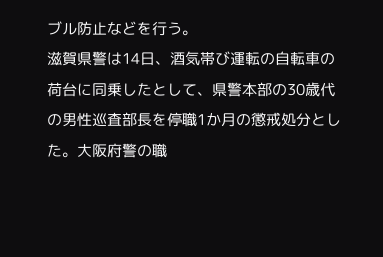ブル防止などを行う。
滋賀県警は14日、酒気帯び運転の自転車の荷台に同乗したとして、県警本部の30歳代の男性巡査部長を停職1か月の懲戒処分とした。大阪府警の職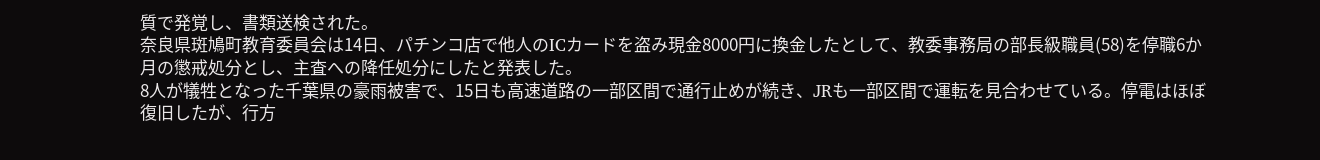質で発覚し、書類送検された。
奈良県斑鳩町教育委員会は14日、パチンコ店で他人のICカードを盗み現金8000円に換金したとして、教委事務局の部長級職員(58)を停職6か月の懲戒処分とし、主査への降任処分にしたと発表した。
8人が犠牲となった千葉県の豪雨被害で、15日も高速道路の一部区間で通行止めが続き、JRも一部区間で運転を見合わせている。停電はほぼ復旧したが、行方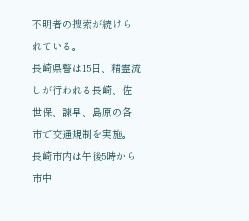不明者の捜索が続けられている。
長崎県警は15日、精霊流しが行われる長崎、佐世保、諫早、島原の各市で交通規制を実施。長崎市内は午後5時から市中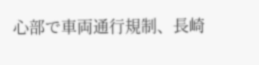心部で車両通行規制、長崎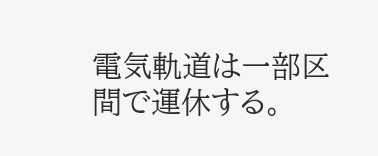電気軌道は一部区間で運休する。